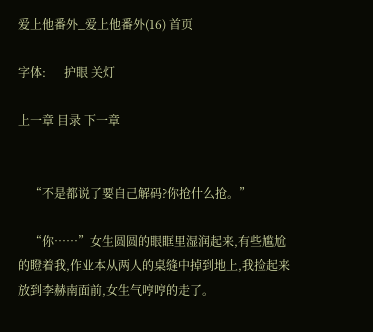爱上他番外_爱上他番外(16) 首页

字体:      护眼 关灯

上一章 目录 下一章


    “不是都说了要自己解码?你抢什么抢。”

    “你……”女生圆圆的眼眶里湿润起来,有些尴尬的瞪着我,作业本从两人的桌缝中掉到地上,我捡起来放到李赫南面前,女生气哼哼的走了。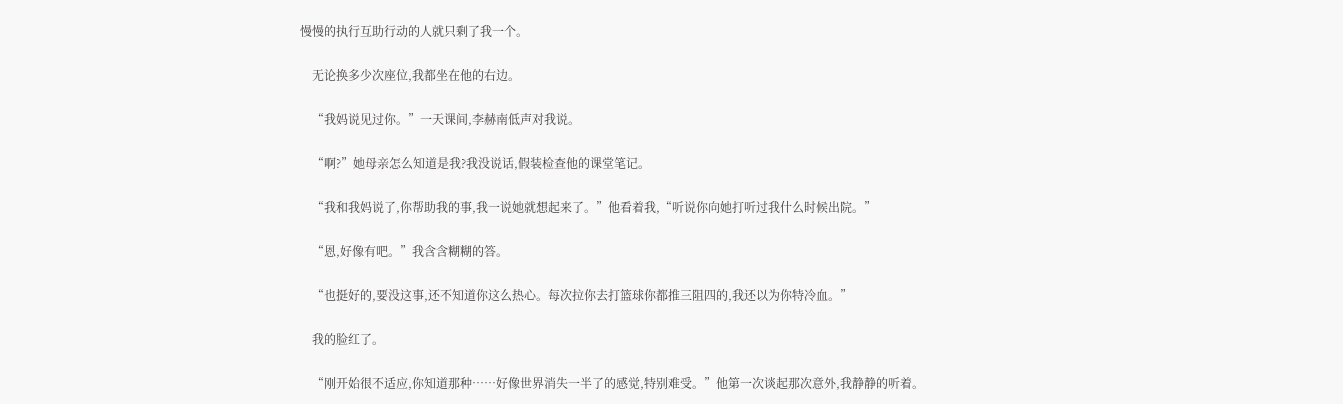慢慢的执行互助行动的人就只剩了我一个。

    无论换多少次座位,我都坐在他的右边。

    “我妈说见过你。”一天课间,李赫南低声对我说。

    “啊?”她母亲怎么知道是我?我没说话,假装检查他的课堂笔记。

    “我和我妈说了,你帮助我的事,我一说她就想起来了。”他看着我,“听说你向她打听过我什么时候出院。”

    “恩,好像有吧。”我含含糊糊的答。

    “也挺好的,要没这事,还不知道你这么热心。每次拉你去打篮球你都推三阻四的,我还以为你特冷血。”

    我的脸红了。

    “刚开始很不适应,你知道那种……好像世界消失一半了的感觉,特别难受。”他第一次谈起那次意外,我静静的听着。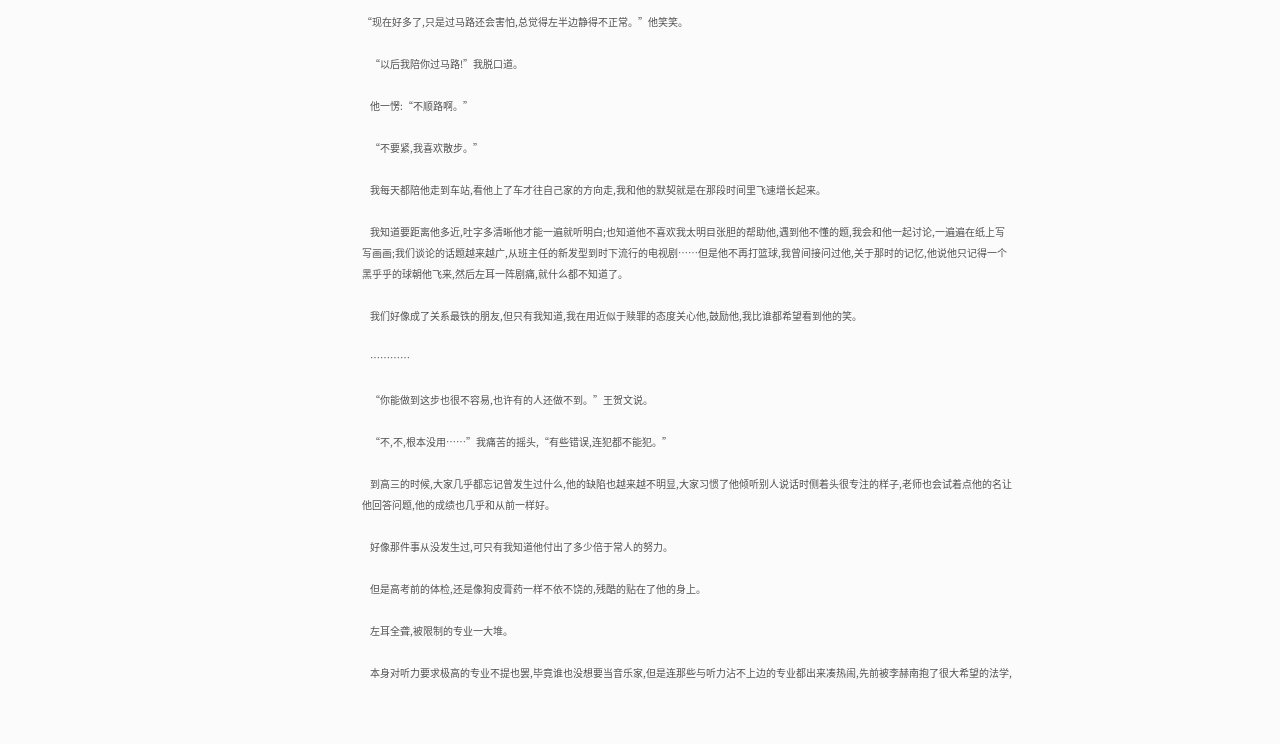“现在好多了,只是过马路还会害怕,总觉得左半边静得不正常。”他笑笑。

    “以后我陪你过马路!”我脱口道。

    他一愣:“不顺路啊。”

    “不要紧,我喜欢散步。”

    我每天都陪他走到车站,看他上了车才往自己家的方向走,我和他的默契就是在那段时间里飞速增长起来。

    我知道要距离他多近,吐字多清晰他才能一遍就听明白;也知道他不喜欢我太明目张胆的帮助他,遇到他不懂的题,我会和他一起讨论,一遍遍在纸上写写画画;我们谈论的话题越来越广,从班主任的新发型到时下流行的电视剧……但是他不再打篮球,我曾间接问过他,关于那时的记忆,他说他只记得一个黑乎乎的球朝他飞来,然后左耳一阵剧痛,就什么都不知道了。

    我们好像成了关系最铁的朋友,但只有我知道,我在用近似于赎罪的态度关心他,鼓励他,我比谁都希望看到他的笑。

    …………

    “你能做到这步也很不容易,也许有的人还做不到。”王贺文说。

    “不,不,根本没用……”我痛苦的摇头,“有些错误,连犯都不能犯。”

    到高三的时候,大家几乎都忘记曾发生过什么,他的缺陷也越来越不明显,大家习惯了他倾听别人说话时侧着头很专注的样子,老师也会试着点他的名让他回答问题,他的成绩也几乎和从前一样好。

    好像那件事从没发生过,可只有我知道他付出了多少倍于常人的努力。

    但是高考前的体检,还是像狗皮膏药一样不依不饶的,残酷的贴在了他的身上。

    左耳全聋,被限制的专业一大堆。

    本身对听力要求极高的专业不提也罢,毕竟谁也没想要当音乐家,但是连那些与听力沾不上边的专业都出来凑热闹,先前被李赫南抱了很大希望的法学,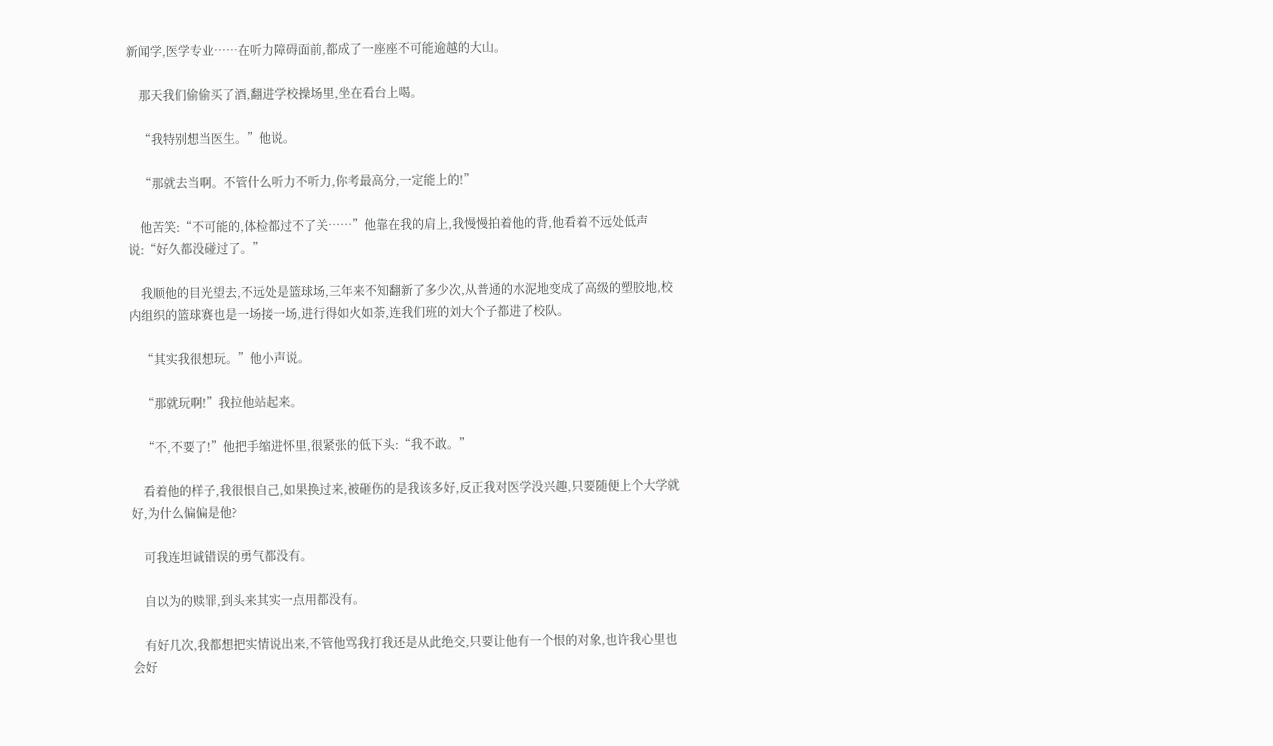新闻学,医学专业……在听力障碍面前,都成了一座座不可能逾越的大山。

    那天我们偷偷买了酒,翻进学校操场里,坐在看台上喝。

    “我特别想当医生。”他说。

    “那就去当啊。不管什么听力不听力,你考最高分,一定能上的!”

    他苦笑:“不可能的,体检都过不了关……”他靠在我的肩上,我慢慢拍着他的背,他看着不远处低声说:“好久都没碰过了。”

    我顺他的目光望去,不远处是篮球场,三年来不知翻新了多少次,从普通的水泥地变成了高级的塑胶地,校内组织的篮球赛也是一场接一场,进行得如火如荼,连我们班的刘大个子都进了校队。

    “其实我很想玩。”他小声说。

    “那就玩啊!”我拉他站起来。

    “不,不要了!”他把手缩进怀里,很紧张的低下头:“我不敢。”

    看着他的样子,我很恨自己,如果换过来,被砸伤的是我该多好,反正我对医学没兴趣,只要随便上个大学就好,为什么偏偏是他?

    可我连坦诚错误的勇气都没有。

    自以为的赎罪,到头来其实一点用都没有。

    有好几次,我都想把实情说出来,不管他骂我打我还是从此绝交,只要让他有一个恨的对象,也许我心里也会好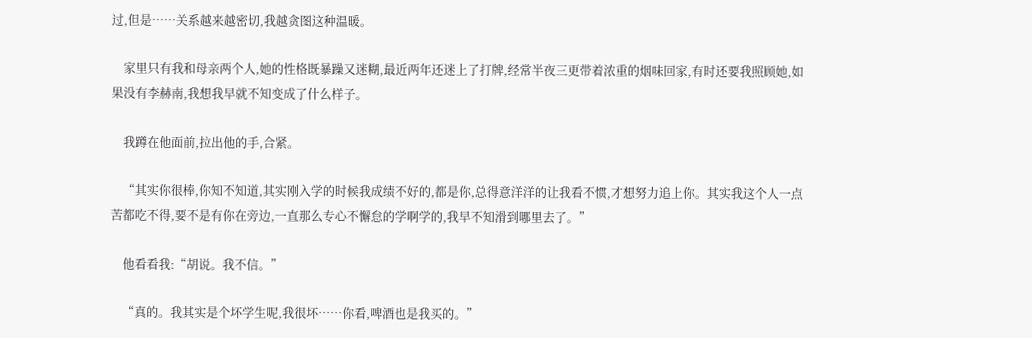过,但是……关系越来越密切,我越贪图这种温暖。

    家里只有我和母亲两个人,她的性格既暴躁又迷糊,最近两年还迷上了打牌,经常半夜三更带着浓重的烟味回家,有时还要我照顾她,如果没有李赫南,我想我早就不知变成了什么样子。

    我蹲在他面前,拉出他的手,合紧。

    “其实你很棒,你知不知道,其实刚入学的时候我成绩不好的,都是你,总得意洋洋的让我看不惯,才想努力追上你。其实我这个人一点苦都吃不得,要不是有你在旁边,一直那么专心不懈怠的学啊学的,我早不知滑到哪里去了。”

    他看看我:“胡说。我不信。”

    “真的。我其实是个坏学生呢,我很坏……你看,啤酒也是我买的。”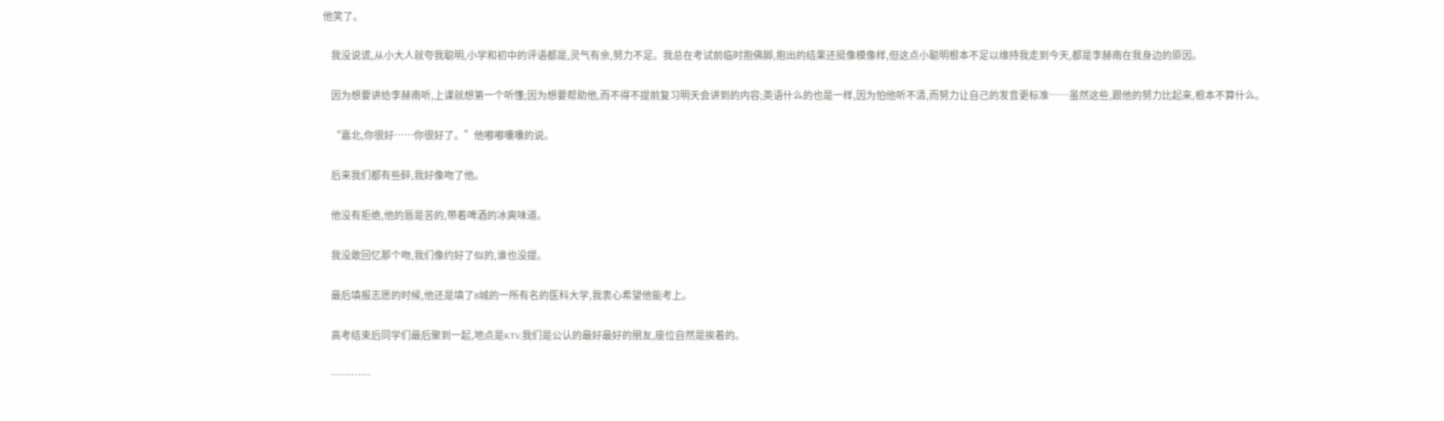他笑了。

    我没说谎,从小大人就夸我聪明,小学和初中的评语都是,灵气有余,努力不足。我总在考试前临时抱佛脚,抱出的结果还挺像模像样,但这点小聪明根本不足以维持我走到今天,都是李赫南在我身边的原因。

    因为想要讲给李赫南听,上课就想第一个听懂;因为想要帮助他,而不得不提前复习明天会讲到的内容;英语什么的也是一样,因为怕他听不清,而努力让自己的发音更标准……虽然这些,跟他的努力比起来,根本不算什么。

    “嘉北,你很好……你很好了。”他嘟嘟囔囔的说。

    后来我们都有些醉,我好像吻了他。

    他没有拒绝,他的唇是苦的,带着啤酒的冰爽味道。

    我没敢回忆那个吻,我们像约好了似的,谁也没提。

    最后填报志愿的时候,他还是填了B城的一所有名的医科大学,我衷心希望他能考上。

    高考结束后同学们最后聚到一起,地点是KTV,我们是公认的最好最好的朋友,座位自然是挨着的。

    …………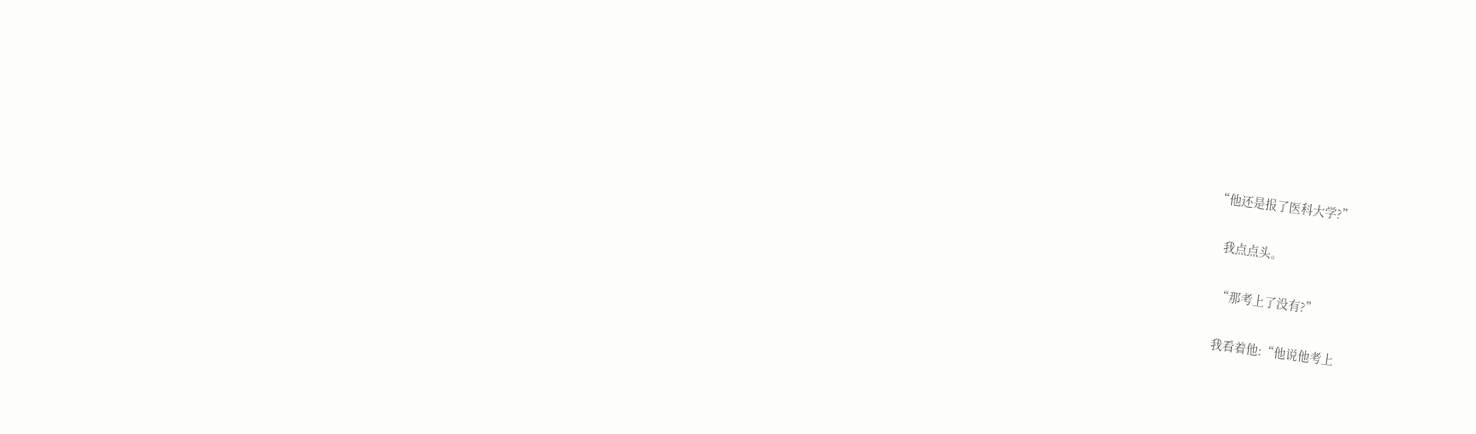“他还是报了医科大学?”

    我点点头。

    “那考上了没有?”

    我看着他:“他说他考上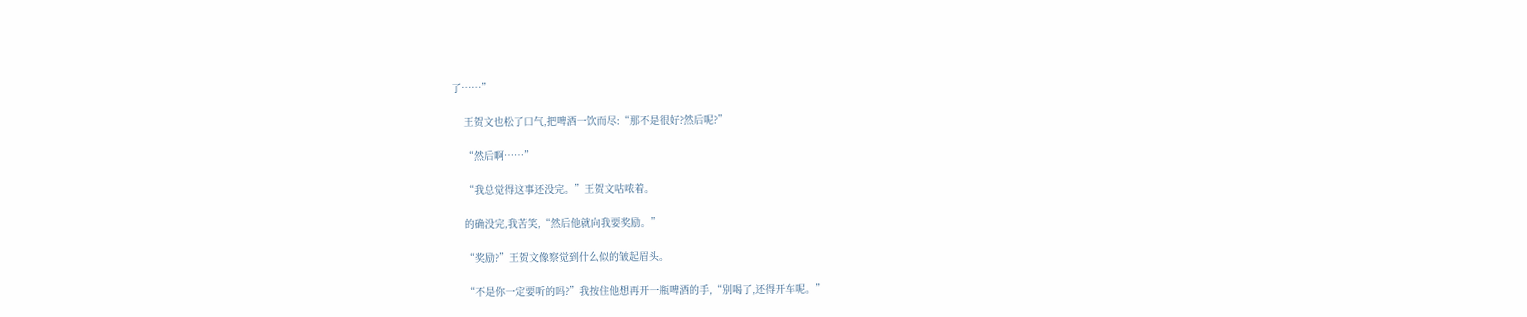了……”

    王贺文也松了口气,把啤酒一饮而尽:“那不是很好?然后呢?”

    “然后啊……”

    “我总觉得这事还没完。”王贺文咕哝着。

    的确没完,我苦笑,“然后他就向我要奖励。”

    “奖励?”王贺文像察觉到什么似的皱起眉头。

    “不是你一定要听的吗?”我按住他想再开一瓶啤酒的手,“别喝了,还得开车呢。”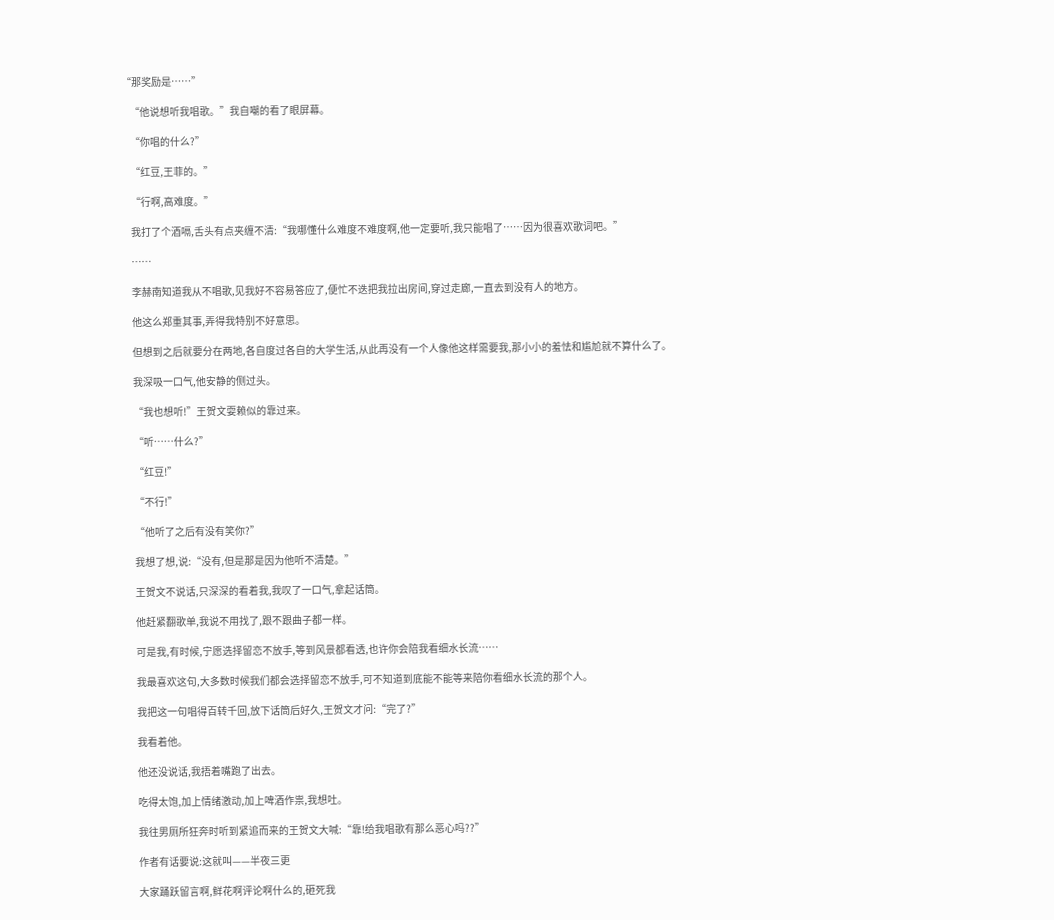“那奖励是……”

    “他说想听我唱歌。”我自嘲的看了眼屏幕。

    “你唱的什么?”

    “红豆,王菲的。”

    “行啊,高难度。”

    我打了个酒嗝,舌头有点夹缠不清:“我哪懂什么难度不难度啊,他一定要听,我只能唱了……因为很喜欢歌词吧。”

    ……

    李赫南知道我从不唱歌,见我好不容易答应了,便忙不迭把我拉出房间,穿过走廊,一直去到没有人的地方。

    他这么郑重其事,弄得我特别不好意思。

    但想到之后就要分在两地,各自度过各自的大学生活,从此再没有一个人像他这样需要我,那小小的羞怯和尴尬就不算什么了。

    我深吸一口气,他安静的侧过头。

    “我也想听!”王贺文耍赖似的靠过来。

    “听……什么?”

    “红豆!”

    “不行!”

    “他听了之后有没有笑你?”

    我想了想,说:“没有,但是那是因为他听不清楚。”

    王贺文不说话,只深深的看着我,我叹了一口气,拿起话筒。

    他赶紧翻歌单,我说不用找了,跟不跟曲子都一样。

    可是我,有时候,宁愿选择留恋不放手,等到风景都看透,也许你会陪我看细水长流……

    我最喜欢这句,大多数时候我们都会选择留恋不放手,可不知道到底能不能等来陪你看细水长流的那个人。

    我把这一句唱得百转千回,放下话筒后好久,王贺文才问:“完了?”

    我看着他。

    他还没说话,我捂着嘴跑了出去。

    吃得太饱,加上情绪激动,加上啤酒作祟,我想吐。

    我往男厕所狂奔时听到紧追而来的王贺文大喊:“靠!给我唱歌有那么恶心吗??”

    作者有话要说:这就叫——半夜三更

    大家踊跃留言啊,鲜花啊评论啊什么的,砸死我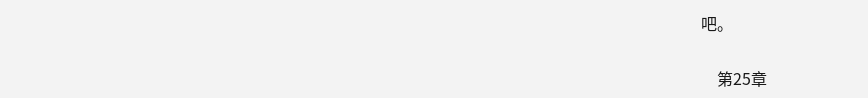吧。

    第25章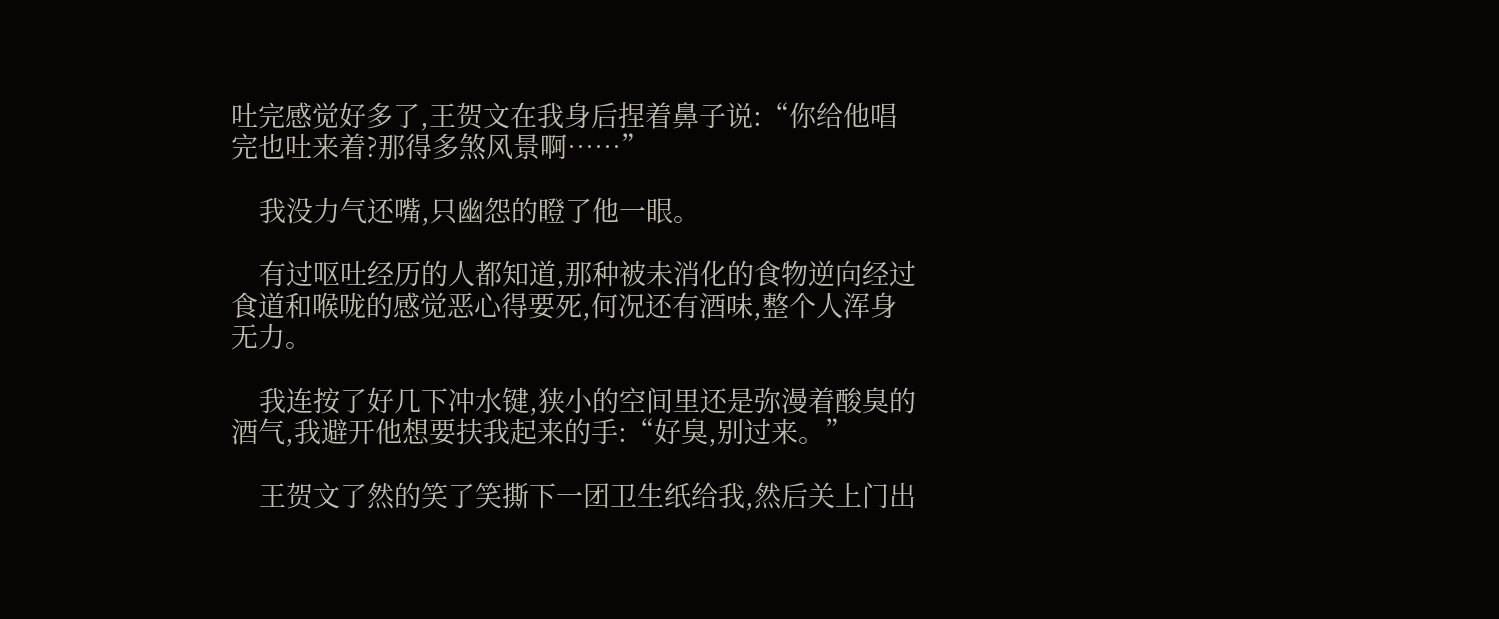吐完感觉好多了,王贺文在我身后捏着鼻子说:“你给他唱完也吐来着?那得多煞风景啊……”

    我没力气还嘴,只幽怨的瞪了他一眼。

    有过呕吐经历的人都知道,那种被未消化的食物逆向经过食道和喉咙的感觉恶心得要死,何况还有酒味,整个人浑身无力。

    我连按了好几下冲水键,狭小的空间里还是弥漫着酸臭的酒气,我避开他想要扶我起来的手:“好臭,别过来。”

    王贺文了然的笑了笑撕下一团卫生纸给我,然后关上门出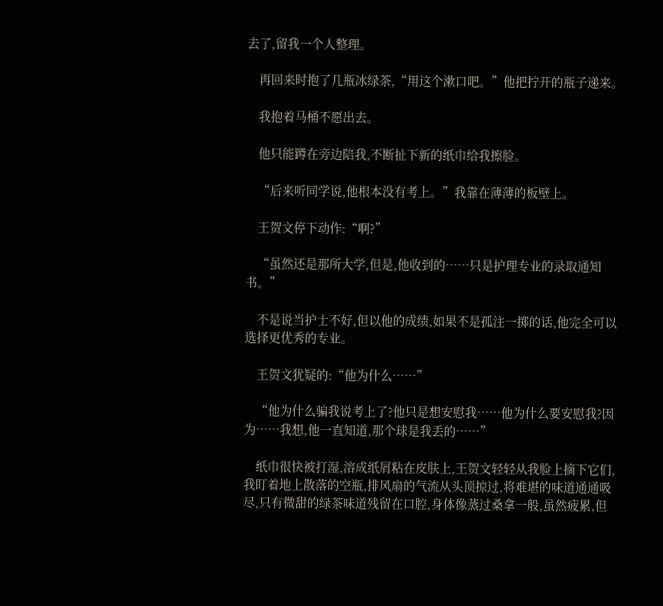去了,留我一个人整理。

    再回来时抱了几瓶冰绿茶,“用这个漱口吧。”他把拧开的瓶子递来。

    我抱着马桶不愿出去。

    他只能蹲在旁边陪我,不断扯下新的纸巾给我擦脸。

    “后来听同学说,他根本没有考上。”我靠在薄薄的板壁上。

    王贺文停下动作:“啊?”

    “虽然还是那所大学,但是,他收到的……只是护理专业的录取通知书。”

    不是说当护士不好,但以他的成绩,如果不是孤注一掷的话,他完全可以选择更优秀的专业。

    王贺文犹疑的:“他为什么……”

    “他为什么骗我说考上了?他只是想安慰我……他为什么要安慰我?因为……我想,他一直知道,那个球是我丢的……”

    纸巾很快被打湿,溶成纸屑粘在皮肤上,王贺文轻轻从我脸上摘下它们,我盯着地上散落的空瓶,排风扇的气流从头顶掠过,将难堪的味道通通吸尽,只有微甜的绿茶味道残留在口腔,身体像蒸过桑拿一般,虽然疲累,但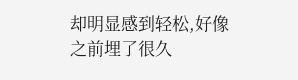却明显感到轻松,好像之前埋了很久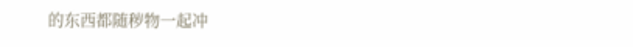的东西都随秽物一起冲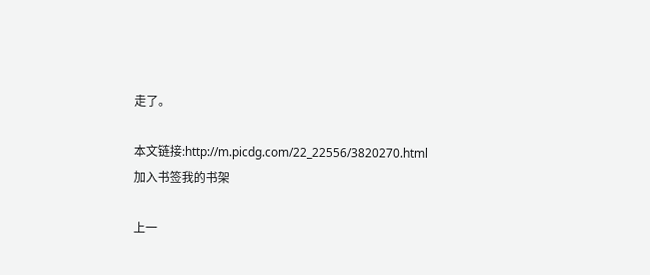走了。

本文链接:http://m.picdg.com/22_22556/3820270.html
加入书签我的书架

上一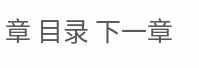章 目录 下一章